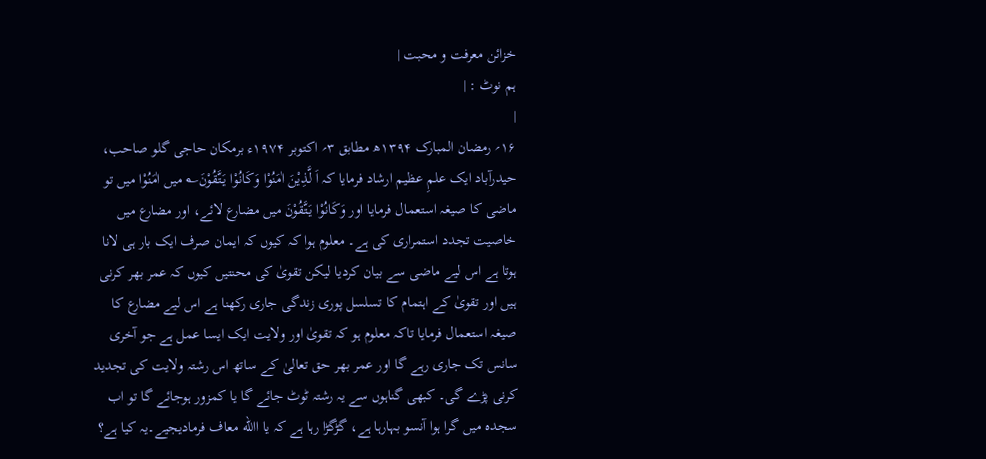خزائن معرفت و محبت |
ہم نوٹ : |
|
۱۶؍ رمضان المبارک ۱۳۹۴ھ مطابق ۳؍ اکتوبر ۱۹۷۴ء برمکان حاجی گلو صاحب، حیدرآباد ایک علمِ عظیم ارشاد فرمایا کہ اَ لَّذِیْنَ اٰمَنُوْا وَکَانُوْا یَتَّقُوْنَ؎ میں اٰمَنُوْا میں تو ماضی کا صیغہ استعمال فرمایا اور وَکَانُوْا یَتَّقُوْنَ میں مضارع لائے، اور مضارع میں خاصیت تجدد استمراری کی ہے۔ معلوم ہوا کہ کیوں کہ ایمان صرف ایک بار ہی لانا ہوتا ہے اس لیے ماضی سے بیان کردیا لیکن تقویٰ کی محنتیں کیوں کہ عمر بھر کرنی ہیں اور تقویٰ کے اہتمام کا تسلسل پوری زندگی جاری رکھنا ہے اس لیے مضارع کا صیغہ استعمال فرمایا تاکہ معلوم ہو کہ تقویٰ اور ولایت ایک ایسا عمل ہے جو آخری سانس تک جاری رہے گا اور عمر بھر حق تعالیٰ کے ساتھ اس رشتہ ولایت کی تجدید کرنی پڑے گی۔ کبھی گناہوں سے یہ رشتہ ٹوٹ جائے گا یا کمزور ہوجائے گا تو اب سجدہ میں گرا ہوا آنسو بہارہا ہے، گڑگڑا رہا ہے کہ یا االله معاف فرمادیجیے۔یہ کیا ہے؟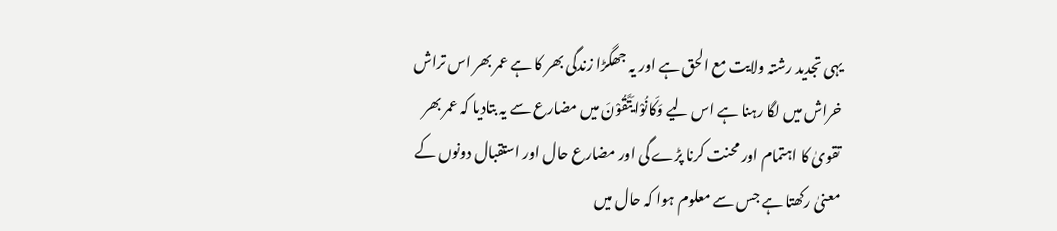یہی تجدید رشتہ ولایت مع الحق ہے اور یہ جھگڑا زندگی بھر کا ہے عمر بھر اس تراش خراش میں لگا رہنا ہے اس لیے وَکَانُوْا یَتَّقُوْنَ میں مضارع سے یہ بتادیا کہ عمر بھر تقویٰ کا اہتمام اور محنت کرنا پڑے گی اور مضارع حال اور استقبال دونوں کے معنیٰ رکھتا ہے جس سے معلوم ہوا کہ حال میں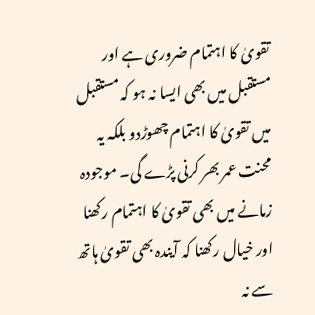تقویٰ کا اہتمام ضروری ہے اور مستقبل میں بھی ایسا نہ ہو کہ مستقبل میں تقویٰ کا اہتمام چھوڑدو بلکہ یہ محنت عمر بھر کرنی پڑے گی۔ موجودہ زمانے میں بھی تقویٰ کا اہتمام رکھنا اور خیال رکھنا کہ آیندہ بھی تقویٰ ہاتھ سے نہ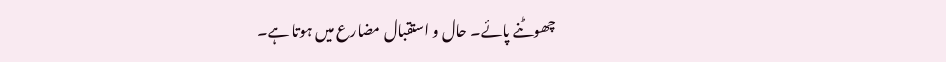چھوٹنے پائے۔ حال و استقبال مضارع میں ہوتا ہے۔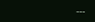---